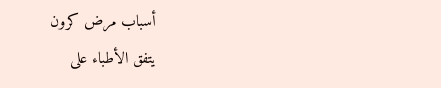أسباب مرض كرون
يتفق الأطباء على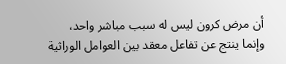أن مرض كرون ليس له سبب مباشر واحد، وإنما ينتج عن تفاعل معقد بين العوامل الوراثية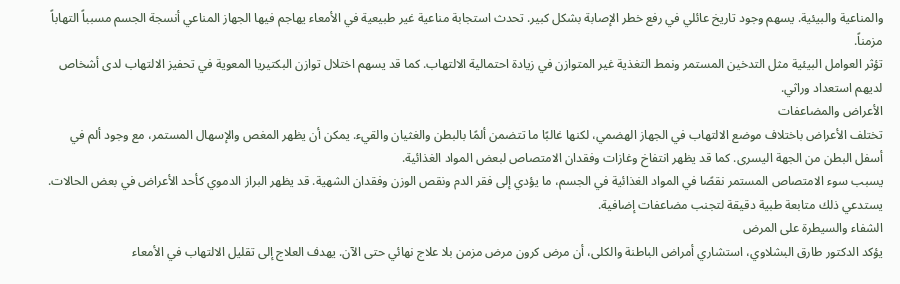والمناعية والبيئية. يسهم وجود تاريخ عائلي في رفع خطر الإصابة بشكل كبير. تحدث استجابة مناعية غير طبيعية في الأمعاء يهاجم فيها الجهاز المناعي أنسجة الجسم مسبباً التهاباً مزمناً.
تؤثر العوامل البيئية مثل التدخين المستمر ونمط التغذية غير المتوازن في زيادة احتمالية الالتهاب. كما قد يسهم اختلال توازن البكتيريا المعوية في تحفيز الالتهاب لدى أشخاص لديهم استعداد وراثي.
الأعراض والمضاعفات
تختلف الأعراض باختلاف موضع الالتهاب في الجهاز الهضمي، لكنها غالبًا ما تتضمن ألمًا بالبطن والغثيان والقيء. يمكن أن يظهر المغص والإسهال المستمر، مع وجود ألم في أسفل البطن من الجهة اليسرى. كما قد يظهر انتفاخ وغازات وفقدان الامتصاص لبعض المواد الغذائية.
يسبب سوء الامتصاص المستمر نقصًا في المواد الغذائية في الجسم، ما يؤدي إلى فقر الدم ونقص الوزن وفقدان الشهية. قد يظهر البراز الدموي كأحد الأعراض في بعض الحالات. يستدعي ذلك متابعة طبية دقيقة لتجنب مضاعفات إضافية.
الشفاء والسيطرة على المرض
يؤكد الدكتور طارق البشلاوي، استشاري أمراض الباطنة والكلى، أن مرض كرون مرض مزمن بلا علاج نهائي حتى الآن. يهدف العلاج إلى تقليل الالتهاب في الأمعاء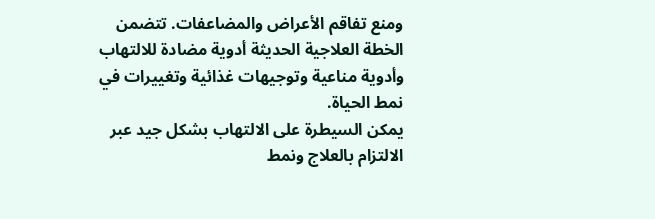ومنع تفاقم الأعراض والمضاعفات. تتضمن الخطة العلاجية الحديثة أدوية مضادة للالتهاب وأدوية مناعية وتوجيهات غذائية وتغييرات في نمط الحياة.
يمكن السيطرة على الالتهاب بشكل جيد عبر الالتزام بالعلاج ونمط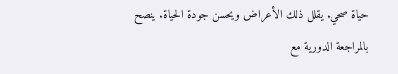حياة صحي. يقلل ذلك الأعراض ويحسن جودة الحياة. ينصح بالمراجعة الدورية مع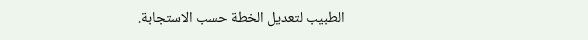الطبيب لتعديل الخطة حسب الاستجابة.